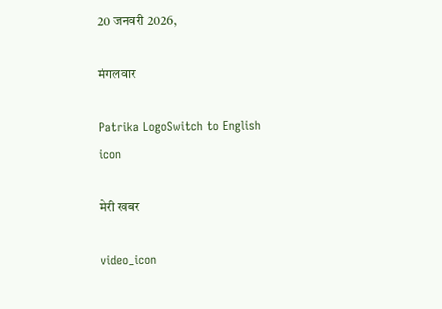20 जनवरी 2026,

मंगलवार

Patrika LogoSwitch to English
icon

मेरी खबर

video_icon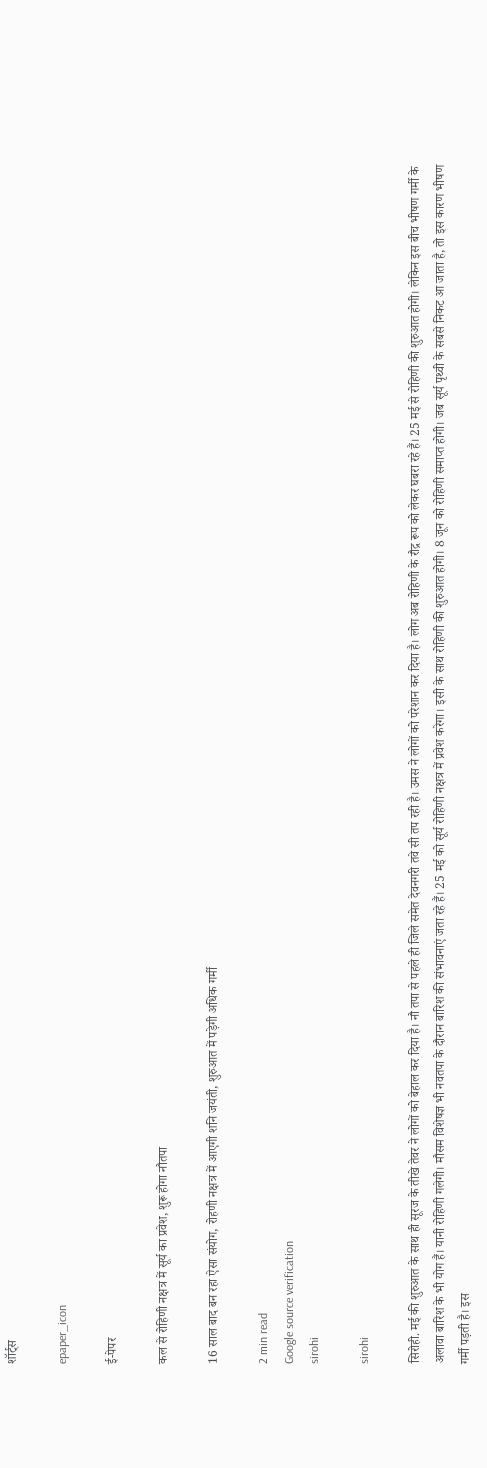शॉर्ट्स

epaper_icon

ई-पेपर

कल से रोहिणी नक्षत्र में सूर्य का प्रवेश, शुरू होगा नौतपा

16 साल बाद बन रहा ऐसा संयोग, रोहणी नक्षत्र में आएगी शनि जयंती, शुरुआत में पड़ेगी अधिक गर्मी

2 min read
Google source verification
sirohi

sirohi

सिरोही. मई की शुरुआत के साथ ही सूरज के तीखे तेवर ने लोगों को बेहाल कर दिया है। नौ तपा से पहले ही जिले समेत देवनगरी तवे सी तप रही है। उमस ने लोगों को परेशान कर दिया है। लोग अब रोहिणी के रौद्र रूप को लेकर घबरा रहे हैं। 25 मई से रोहिणी की शुरुआत होगी। लेकिन इस बीच भीषण गर्मी के अलावा बारिश के भी योग हैं। यानी रोहिणी गलेगी। मौसम विशेषज्ञ भी नवतपा के दौरान बारिश की संभावनाएं जता रहे हैं। 25 मई को सूर्य रोहिणी नक्षत्र में प्रवेश करेगा। इसी के साथ रोहिणी की शुरुआत होगी। 8 जून को रोहिणी समाप्त होगी। जब सूर्य पृथ्वी के सबसे निकट आ जाता है, तो इस कारण भीषण गर्मी पड़ती है। इस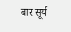बार सूर्य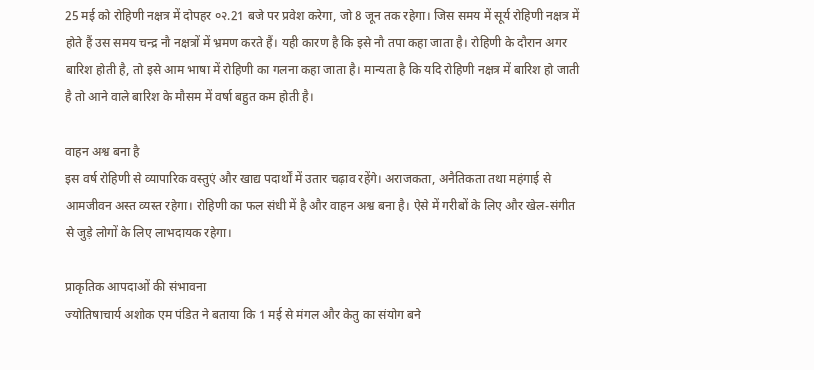25 मई को रोहिणी नक्षत्र में दोपहर ०२.21 बजे पर प्रवेश करेगा, जो 8 जून तक रहेगा। जिस समय में सूर्य रोहिणी नक्षत्र में होते हैं उस समय चन्द्र नौ नक्षत्रों में भ्रमण करते हैं। यही कारण है कि इसे नौ तपा कहा जाता है। रोहिणी के दौरान अगर बारिश होती है, तो इसे आम भाषा में रोहिणी का गलना कहा जाता है। मान्यता है कि यदि रोहिणी नक्षत्र में बारिश हो जाती है तो आने वाले बारिश के मौसम में वर्षा बहुत कम होती है।

वाहन अश्व बना है
इस वर्ष रोहिणी से व्यापारिक वस्तुएं और खाद्य पदार्थों में उतार चढ़ाव रहेंगे। अराजकता, अनैतिकता तथा महंगाई से आमजीवन अस्त व्यस्त रहेगा। रोहिणी का फल संधी में है और वाहन अश्व बना है। ऐसे में गरीबों के लिए और खेल-संगीत से जुड़े लोगों के लिए लाभदायक रहेगा।

प्राकृतिक आपदाओं की संभावना
ज्योतिषाचार्य अशोक एम पंडित ने बताया कि 1 मई से मंगल और केतु का संयोग बने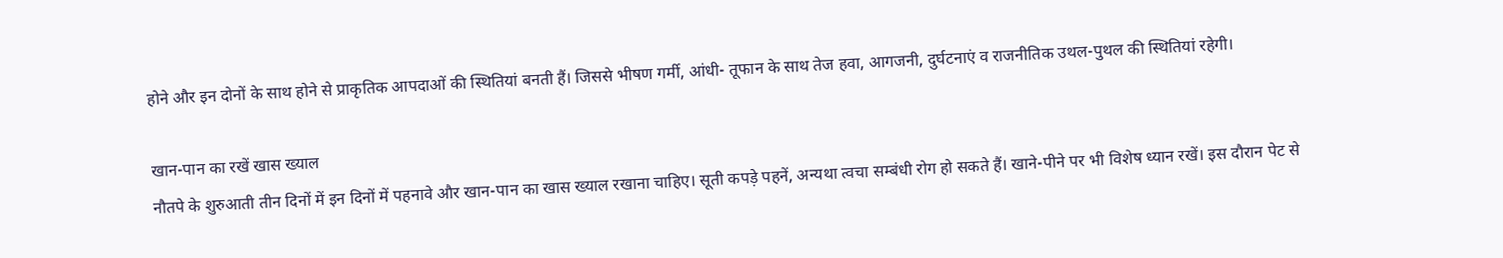होने और इन दोनों के साथ होने से प्राकृतिक आपदाओं की स्थितियां बनती हैं। जिससे भीषण गर्मी, आंधी- तूफान के साथ तेज हवा, आगजनी, दुर्घटनाएं व राजनीतिक उथल-पुथल की स्थितियां रहेगी।

खान-पान का रखें खास ख्याल
नौतपे के शुरुआती तीन दिनों में इन दिनों में पहनावे और खान-पान का खास ख्याल रखाना चाहिए। सूती कपड़े पहनें, अन्यथा त्वचा सम्बंधी रोग हो सकते हैं। खाने-पीने पर भी विशेष ध्यान रखें। इस दौरान पेट से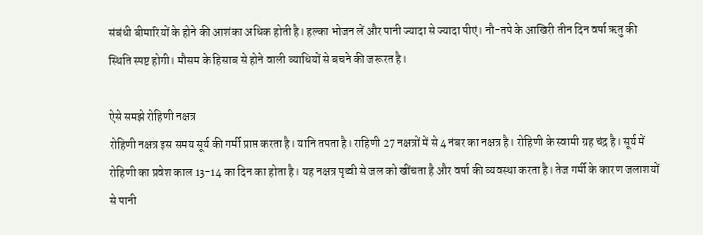संबंधी बीमारियों के होने की आशंका अधिक होती है। हल्का भोजन लें और पानी ज्यादा से ज्यादा पीएं। नौ-तपे के आखिरी तीन दिन वर्षा ऋतु की स्थिति स्पष्ट होगी। मौसम के हिसाब से होने वाली व्याधियों से बचने की जरूरत है।

ऐसे समझे रोहिणी नक्षत्र
रोहिणी नक्षत्र इस समय सूर्य की गर्मी प्राप्त करता है। यानि तपता है। राहिणी 27 नक्षत्रों में से 4 नंबर का नक्षत्र है। रोहिणी के स्वामी ग्रह चंद्र है। सूर्य में रोहिणी का प्रवेश काल 13-14 का दिन का होता है। यह नक्षत्र पृथ्वी से जल को खींचता है और वर्षा की व्यवस्था करता है। तेज गर्मी के कारण जलाशयों से पानी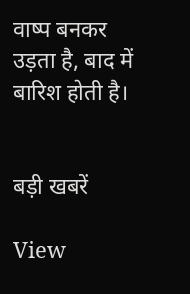वाष्प बनकर उड़ता है, बाद में बारिश होती है।


बड़ी खबरें

View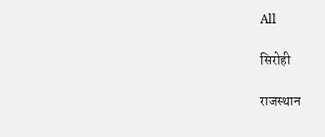All

सिरोही

राजस्थान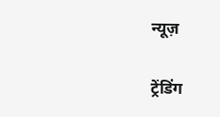न्यूज़

ट्रेंडिंग